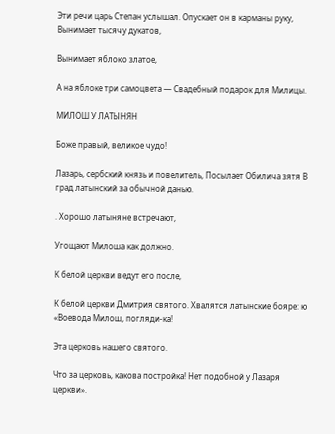Эти речи царь Степан услышал. Опускает он в карманы руку, Вынимает тысячу дукатов,

Вынимает яблоко златое,

А на яблоке три самоцвета — Свадебный подарок для Милицы.

МИЛОШ У ЛАТЫНЯН

Боже правый, великое чудо!

Лазарь, сербский князь и повелитель, Посылает Обилича зятя В град латынский за обычной данью.

. Хорошо латыняне встречают,

Угощают Милоша как должно.

К белой церкви ведут его после,

К белой церкви Дмитрия святого. Хвалятся латынские бояре: ю «Воевода Милош, погляди-ка!

Эта церковь нашего святого.

Что за церковь, какова постройка! Нет подобной у Лазаря церкви».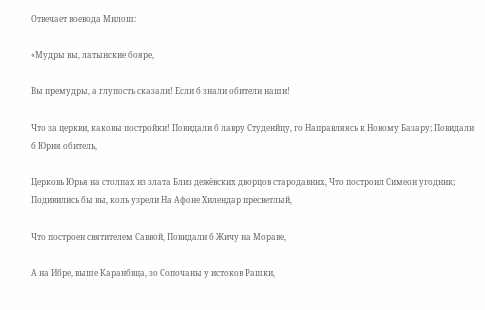Отвечает воевода Милош:

«Мудры вы, латынские бояре,

Вы премудры, а глупость сказали! Если б знали обители наши!

Что за церкви, каковы постройки! Повидали б лавру Студенйцу, го Направляясь к Новому Базару; Повидали б Юрия обитель,

Церковь Юрья на столпах из злата Близ дежёвских дворцов стародавних, Что построил Симеон угодник; Подивились бы вы, коль узрели На Афоне Хилендар пресветлый,

Что построен святителем Саввой, Повидали б Жичу на Мораве,

А на Ибре, выше Каранбвца, зо Сопочаны у истоков Рашки,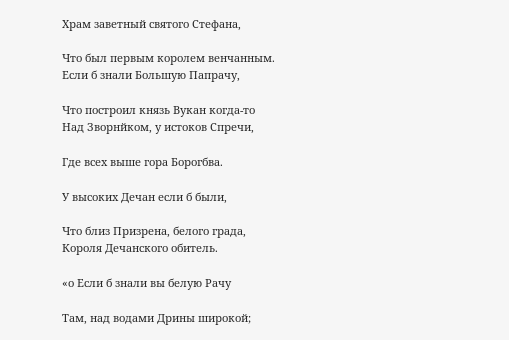Храм заветный святого Стефана,

Что был первым королем венчанным. Если б знали Большую Папрачу,

Что построил князь Вукан когда-то Над Зворнйком, у истоков Спречи,

Где всех выше гора Борогбва.

У высоких Дечан если б были,

Что близ Призрена, белого града, Короля Дечанского обитель.

«о Если б знали вы белую Рачу

Там, над водами Дрины широкой;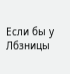Если бы у Лбзницы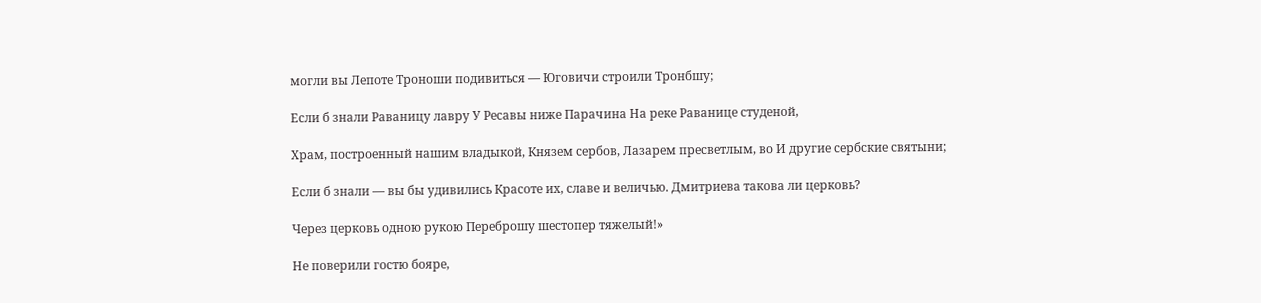могли вы Лепоте Троноши подивиться — Юговичи строили Тронбшу;

Если б знали Раваницу лавру У Ресавы ниже Парачина На реке Раванице студеной,

Храм, построенный нашим владыкой, Князем сербов, Лазарем пресветлым, во И другие сербские святыни;

Если б знали — вы бы удивились Красоте их, славе и величью. Дмитриева такова ли церковь?

Через церковь одною рукою Переброшу шестопер тяжелый!»

Не поверили гостю бояре,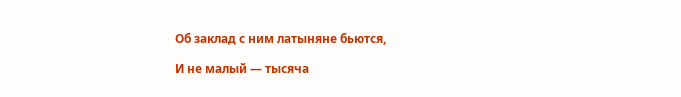Об заклад с ним латыняне бьются,

И не малый — тысяча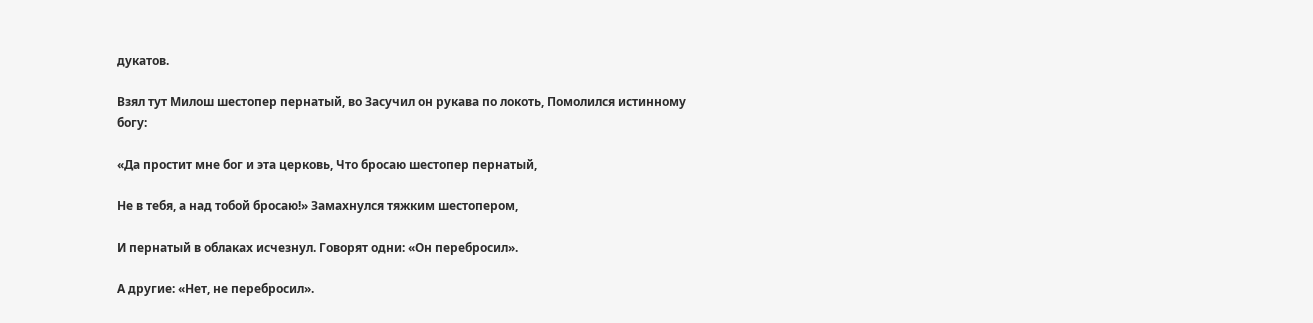дукатов.

Взял тут Милош шестопер пернатый, во Засучил он рукава по локоть, Помолился истинному богу:

«Да простит мне бог и эта церковь, Что бросаю шестопер пернатый,

Не в тебя, а над тобой бросаю!» Замахнулся тяжким шестопером,

И пернатый в облаках исчезнул. Говорят одни: «Он перебросил».

А другие: «Нет, не перебросил».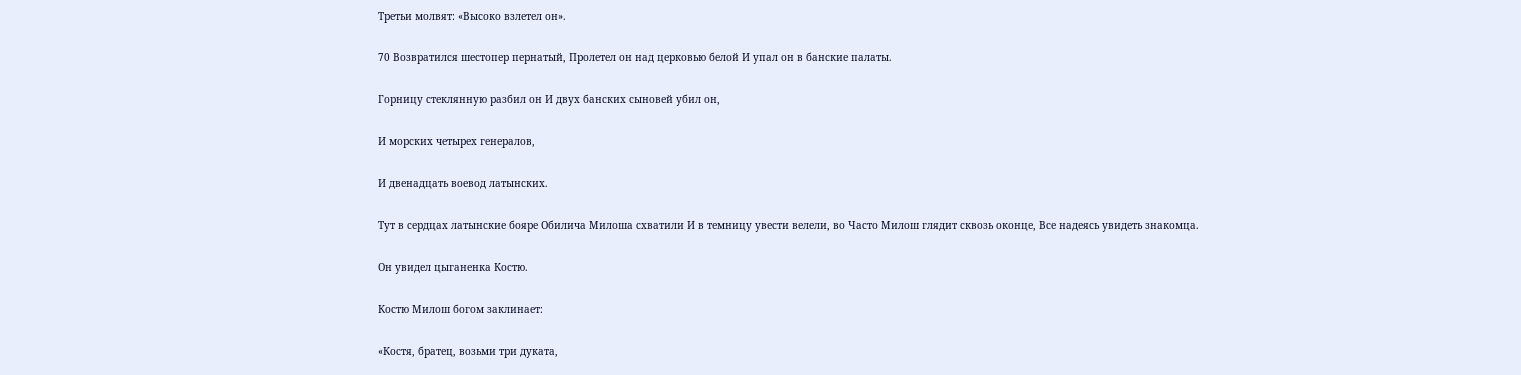Третьи молвят: «Высоко взлетел он».

70 Возвратился шестопер пернатый, Пролетел он над церковью белой И упал он в банские палаты.

Горницу стеклянную разбил он И двух банских сыновей убил он,

И морских четырех генералов,

И двенадцать воевод латынских.

Тут в сердцах латынские бояре Обилича Милоша схватили И в темницу увести велели, во Часто Милош глядит сквозь оконце, Все надеясь увидеть знакомца.

Он увидел цыганенка Костю.

Костю Милош богом заклинает:

«Костя, братец, возьми три дуката,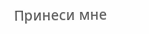Принеси мне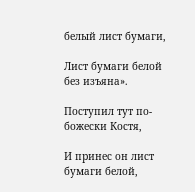белый лист бумаги,

Лист бумаги белой без изъяна».

Поступил тут по-божески Костя,

И принес он лист бумаги белой,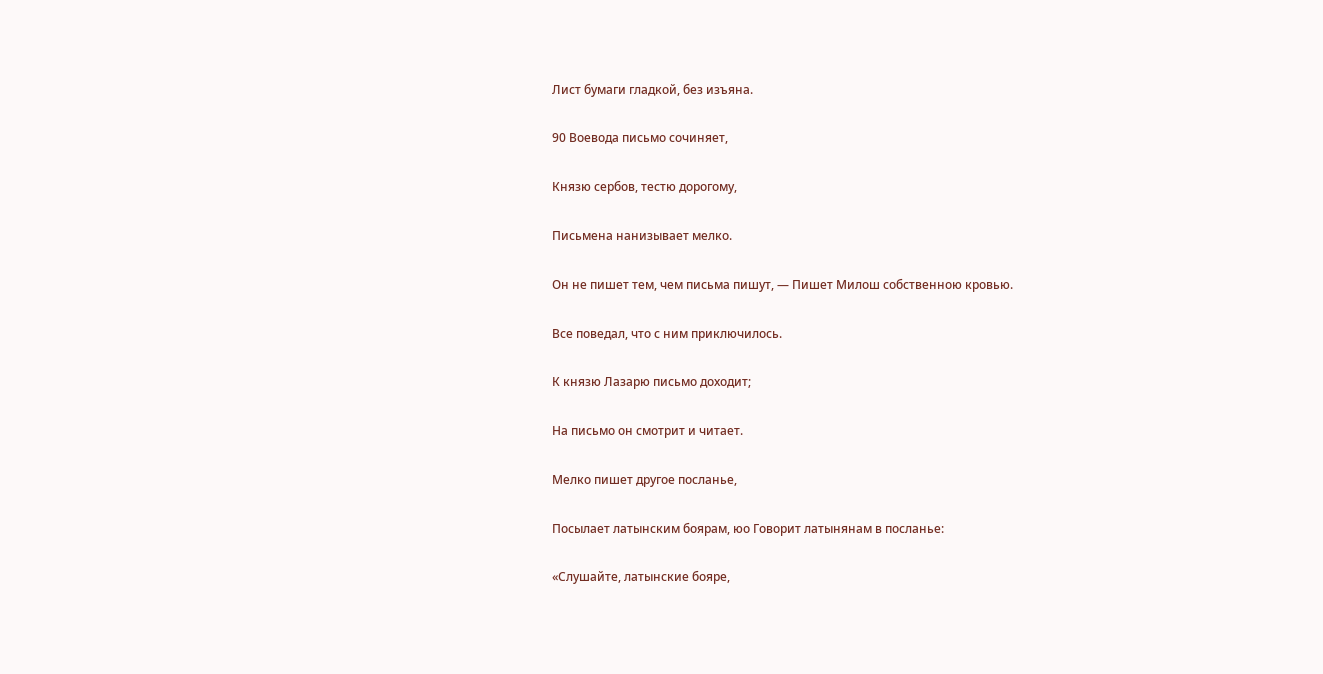Лист бумаги гладкой, без изъяна.

90 Воевода письмо сочиняет,

Князю сербов, тестю дорогому,

Письмена нанизывает мелко.

Он не пишет тем, чем письма пишут, — Пишет Милош собственною кровью.

Все поведал, что с ним приключилось.

К князю Лазарю письмо доходит;

На письмо он смотрит и читает.

Мелко пишет другое посланье,

Посылает латынским боярам, юо Говорит латынянам в посланье:

«Слушайте, латынские бояре,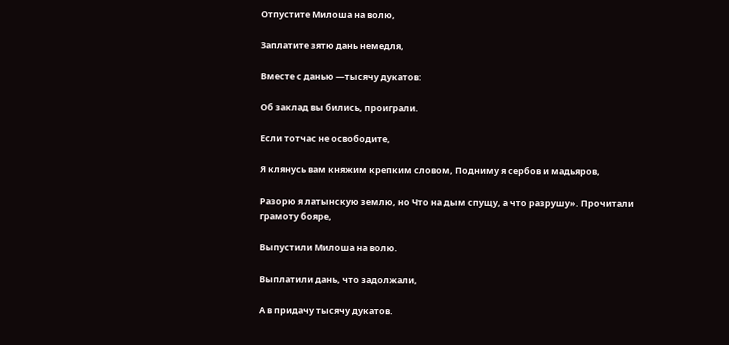Отпустите Милоша на волю,

Заплатите зятю дань немедля,

Вместе с данью —тысячу дукатов:

Об заклад вы бились, проиграли.

Если тотчас не освободите,

Я клянусь вам княжим крепким словом, Подниму я сербов и мадьяров,

Разорю я латынскую землю, но Что на дым спущу, а что разрушу». Прочитали грамоту бояре,

Выпустили Милоша на волю.

Выплатили дань, что задолжали,

А в придачу тысячу дукатов.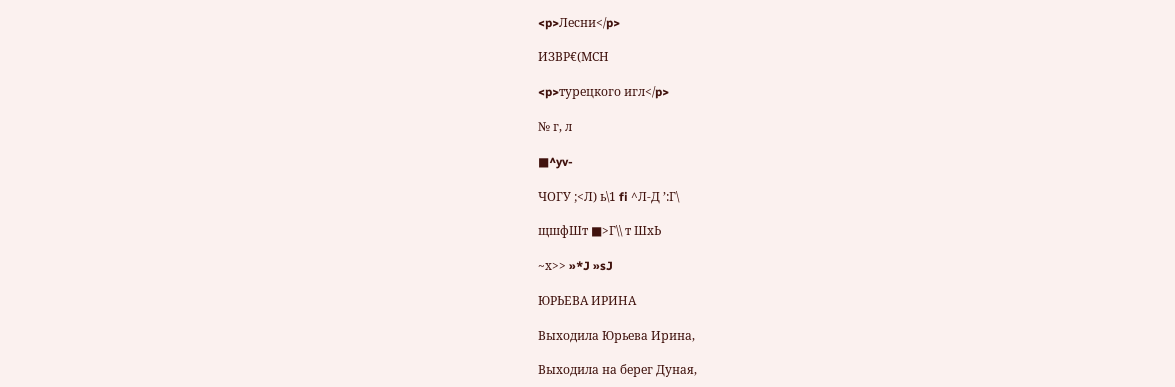<p>Лесни</p>

ИЗВР€(МСН

<p>турецкого игл</p>

№ г, л

■^yv-

ЧОГУ ;<Л) ь\1 fi ^Л-Д ’:Г\

щшфШт ■>Г\\ т ШхЬ

~х>> »*J »sJ

ЮРЬЕВА ИРИНА

Выходила Юрьева Ирина,

Выходила на берег Дуная,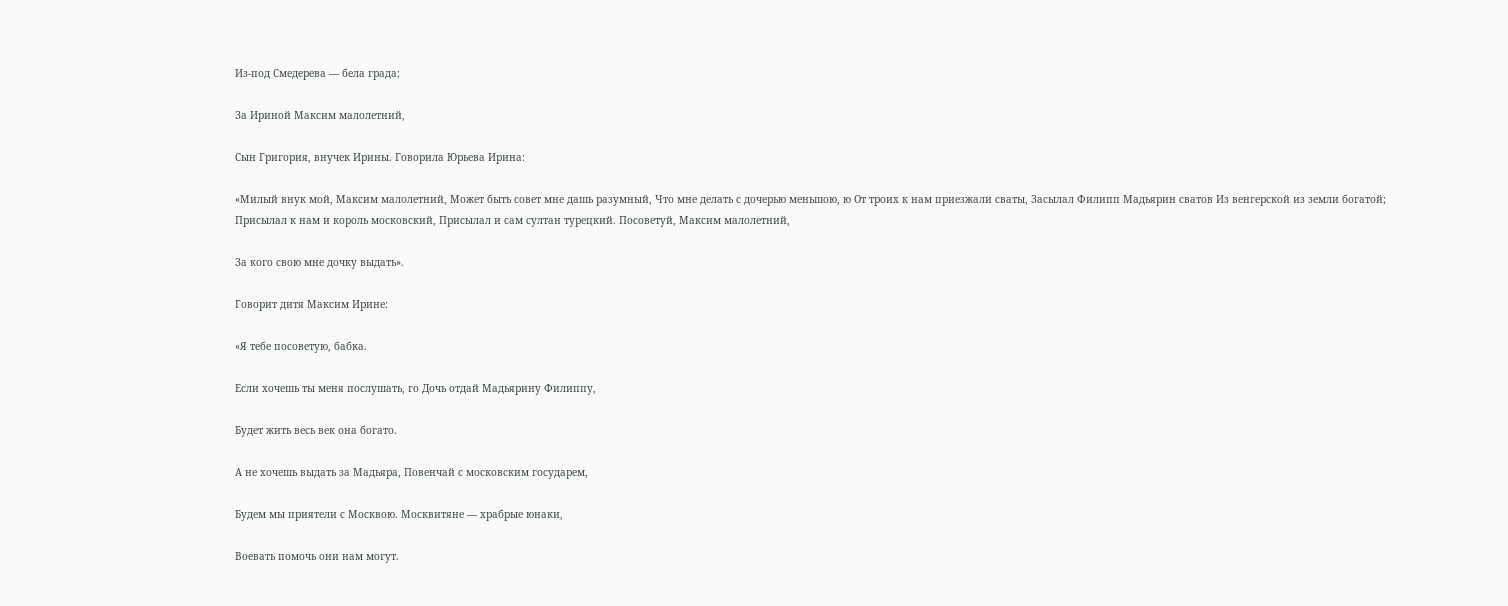Из-под Смедерева — бела града;

За Ириной Максим малолетний,

Сын Григория, внучек Ирины. Говорила Юрьева Ирина:

«Милый внук мой, Максим малолетний, Может быть совет мне дашь разумный, Что мне делать с дочерью меньшою, ю От троих к нам приезжали сваты, Засылал Филипп Мадьярин сватов Из венгерской из земли богатой; Присылал к нам и король московский, Присылал и сам султан турецкий. Посоветуй, Максим малолетний,

За кого свою мне дочку выдать».

Говорит дитя Максим Ирине:

«Я тебе посоветую, бабка.

Если хочешь ты меня послушать, го Дочь отдай Мадьярину Филиппу,

Будет жить весь век она богато.

А не хочешь выдать за Мадьяра, Повенчай с московским государем,

Будем мы приятели с Москвою. Москвитяне — храбрые юнаки,

Воевать помочь они нам могут.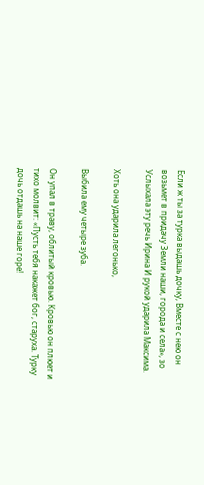Если ж ты за турка выдашь дочку, Вместе с нею он возьмет в придачу Земли наши, города и села», зо Услыхала эту речь Ирина И рукой ударила Максима.

Хоть она ударила легонько,

Выбила ему четыре зуба.

Он упал в траву, облитый кровью. Кровью он плюет и тихо молвит: «Пусть тебя накажет бог, старуха. Турку дочь отдашь на наше горе!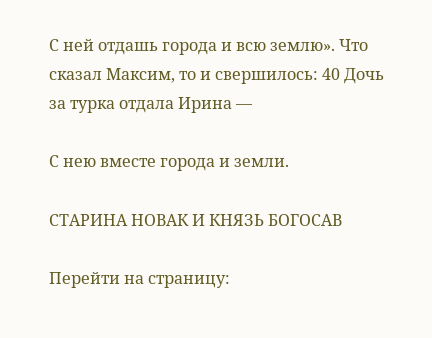С ней отдашь города и всю землю». Что сказал Максим, то и свершилось: 40 Дочь за турка отдала Ирина —

С нею вместе города и земли.

СТАРИНА НОВАК И КНЯЗЬ БОГОСАВ

Перейти на страницу: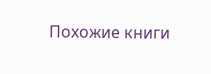Похожие книги